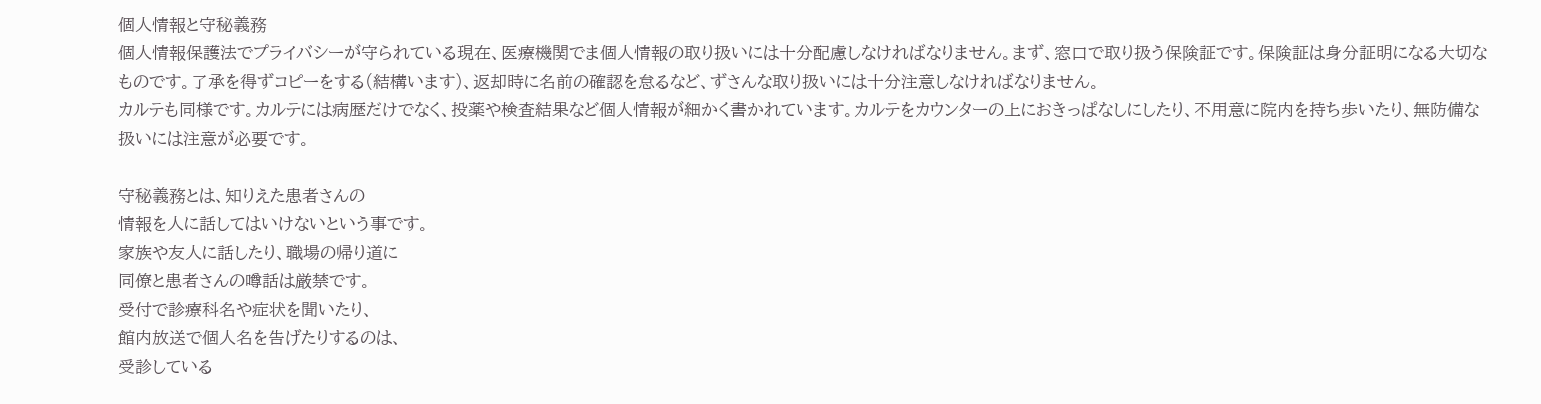個人情報と守秘義務
個人情報保護法でプライバシーが守られている現在、医療機関でま個人情報の取り扱いには十分配慮しなければなりません。まず、窓口で取り扱う保険証です。保険証は身分証明になる大切なものです。了承を得ずコピーをする(結構います)、返却時に名前の確認を怠るなど、ずさんな取り扱いには十分注意しなければなりません。
カルテも同様です。カルテには病歴だけでなく、投薬や検査結果など個人情報が細かく書かれています。カルテをカウンターの上におきっぱなしにしたり、不用意に院内を持ち歩いたり、無防備な扱いには注意が必要です。

守秘義務とは、知りえた患者さんの
情報を人に話してはいけないという事です。
家族や友人に話したり、職場の帰り道に
同僚と患者さんの噂話は厳禁です。
受付で診療科名や症状を聞いたり、
館内放送で個人名を告げたりするのは、
受診している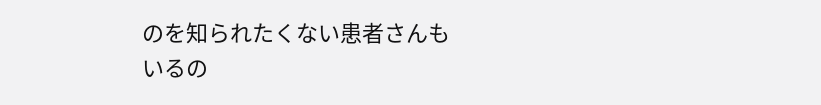のを知られたくない患者さんも
いるの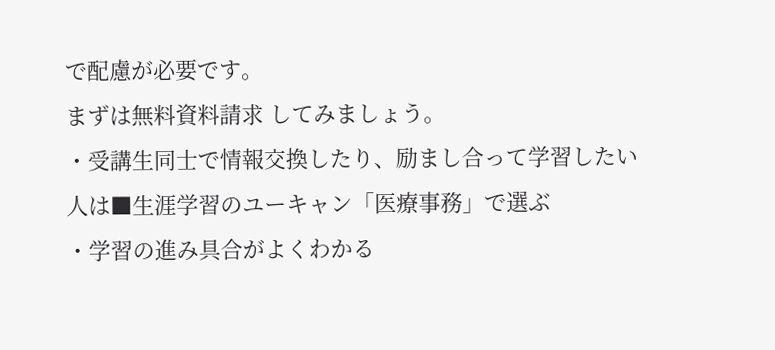で配慮が必要です。
まずは無料資料請求 してみましょう。
・受講生同士で情報交換したり、励まし合って学習したい人は■生涯学習のユーキャン「医療事務」で選ぶ
・学習の進み具合がよくわかる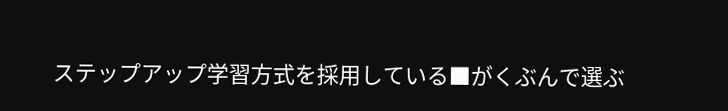ステップアップ学習方式を採用している■がくぶんで選ぶ